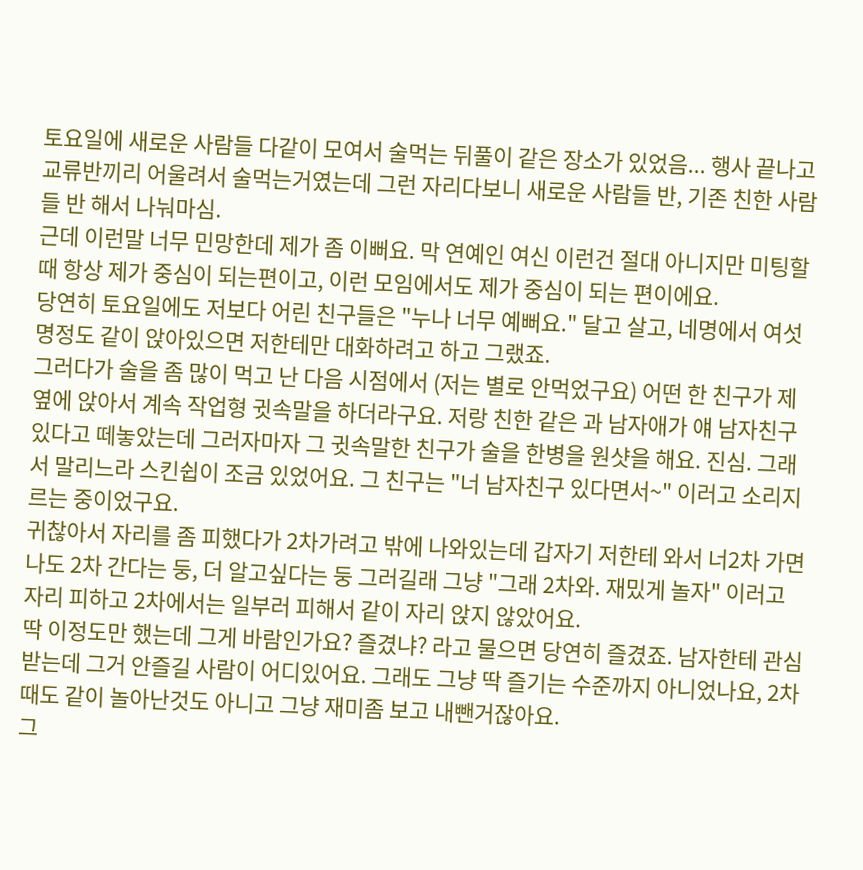토요일에 새로운 사람들 다같이 모여서 술먹는 뒤풀이 같은 장소가 있었음... 행사 끝나고 교류반끼리 어울려서 술먹는거였는데 그런 자리다보니 새로운 사람들 반, 기존 친한 사람들 반 해서 나눠마심.
근데 이런말 너무 민망한데 제가 좀 이뻐요. 막 연예인 여신 이런건 절대 아니지만 미팅할때 항상 제가 중심이 되는편이고, 이런 모임에서도 제가 중심이 되는 편이에요.
당연히 토요일에도 저보다 어린 친구들은 "누나 너무 예뻐요." 달고 살고, 네명에서 여섯명정도 같이 앉아있으면 저한테만 대화하려고 하고 그랬죠.
그러다가 술을 좀 많이 먹고 난 다음 시점에서 (저는 별로 안먹었구요) 어떤 한 친구가 제옆에 앉아서 계속 작업형 귓속말을 하더라구요. 저랑 친한 같은 과 남자애가 얘 남자친구 있다고 떼놓았는데 그러자마자 그 귓속말한 친구가 술을 한병을 원샷을 해요. 진심. 그래서 말리느라 스킨쉽이 조금 있었어요. 그 친구는 "너 남자친구 있다면서~" 이러고 소리지르는 중이었구요.
귀찮아서 자리를 좀 피했다가 2차가려고 밖에 나와있는데 갑자기 저한테 와서 너2차 가면 나도 2차 간다는 둥, 더 알고싶다는 둥 그러길래 그냥 "그래 2차와. 재밌게 놀자" 이러고 자리 피하고 2차에서는 일부러 피해서 같이 자리 앉지 않았어요.
딱 이정도만 했는데 그게 바람인가요? 즐겼냐? 라고 물으면 당연히 즐겼죠. 남자한테 관심받는데 그거 안즐길 사람이 어디있어요. 그래도 그냥 딱 즐기는 수준까지 아니었나요, 2차때도 같이 놀아난것도 아니고 그냥 재미좀 보고 내뺀거잖아요.
그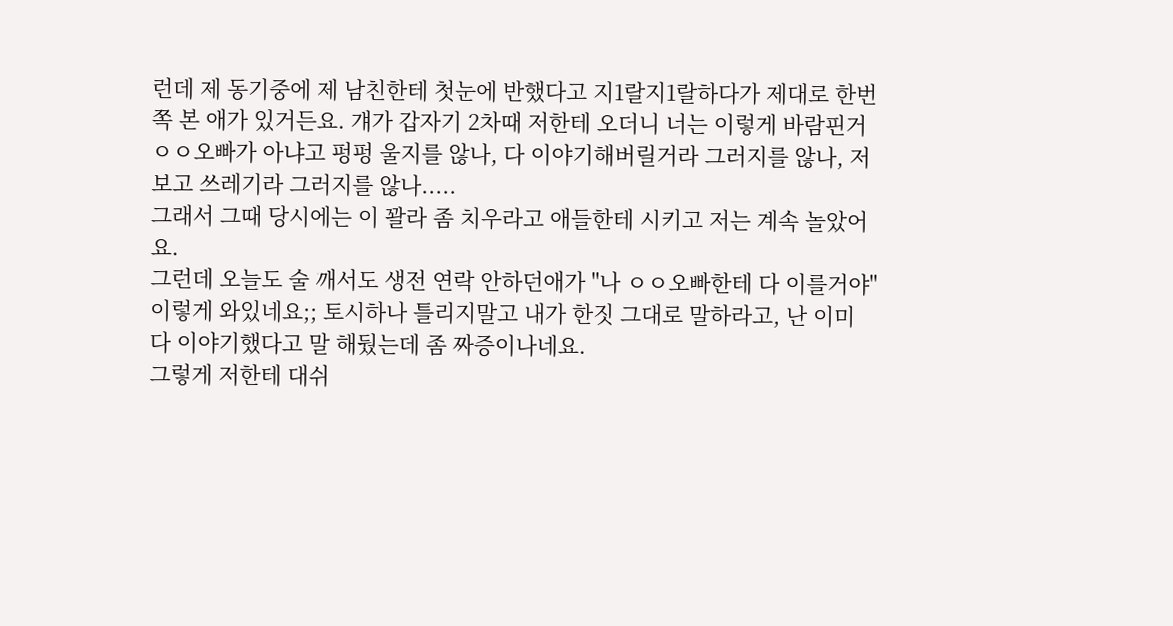런데 제 동기중에 제 남친한테 첫눈에 반했다고 지1랄지1랄하다가 제대로 한번 쪽 본 애가 있거든요. 걔가 갑자기 2차때 저한테 오더니 너는 이렇게 바람핀거 ㅇㅇ오빠가 아냐고 펑펑 울지를 않나, 다 이야기해버릴거라 그러지를 않나, 저보고 쓰레기라 그러지를 않나.....
그래서 그때 당시에는 이 꽐라 좀 치우라고 애들한테 시키고 저는 계속 놀았어요.
그런데 오늘도 술 깨서도 생전 연락 안하던애가 "나 ㅇㅇ오빠한테 다 이를거야" 이렇게 와있네요;; 토시하나 틀리지말고 내가 한짓 그대로 말하라고, 난 이미 다 이야기했다고 말 해뒀는데 좀 짜증이나네요.
그렇게 저한테 대쉬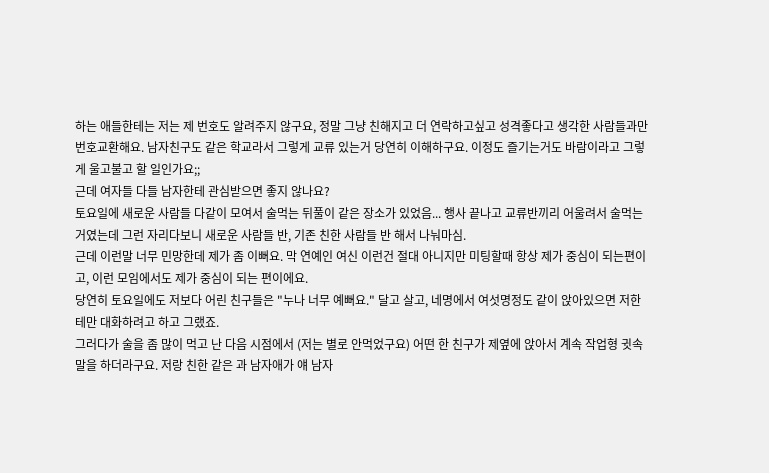하는 애들한테는 저는 제 번호도 알려주지 않구요, 정말 그냥 친해지고 더 연락하고싶고 성격좋다고 생각한 사람들과만 번호교환해요. 남자친구도 같은 학교라서 그렇게 교류 있는거 당연히 이해하구요. 이정도 즐기는거도 바람이라고 그렇게 울고불고 할 일인가요;;
근데 여자들 다들 남자한테 관심받으면 좋지 않나요?
토요일에 새로운 사람들 다같이 모여서 술먹는 뒤풀이 같은 장소가 있었음... 행사 끝나고 교류반끼리 어울려서 술먹는거였는데 그런 자리다보니 새로운 사람들 반, 기존 친한 사람들 반 해서 나눠마심.
근데 이런말 너무 민망한데 제가 좀 이뻐요. 막 연예인 여신 이런건 절대 아니지만 미팅할때 항상 제가 중심이 되는편이고, 이런 모임에서도 제가 중심이 되는 편이에요.
당연히 토요일에도 저보다 어린 친구들은 "누나 너무 예뻐요." 달고 살고, 네명에서 여섯명정도 같이 앉아있으면 저한테만 대화하려고 하고 그랬죠.
그러다가 술을 좀 많이 먹고 난 다음 시점에서 (저는 별로 안먹었구요) 어떤 한 친구가 제옆에 앉아서 계속 작업형 귓속말을 하더라구요. 저랑 친한 같은 과 남자애가 얘 남자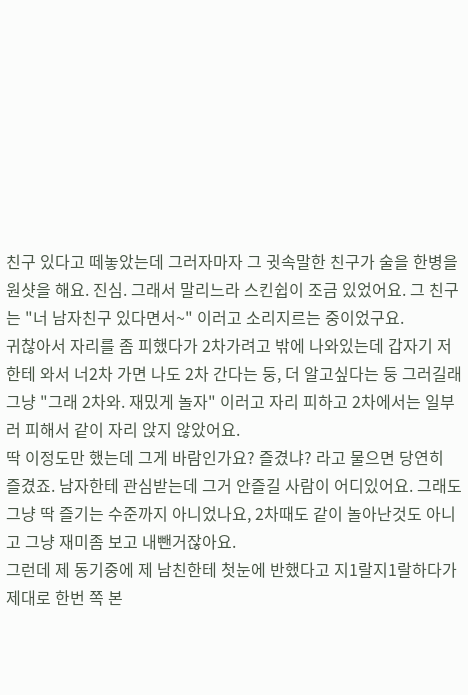친구 있다고 떼놓았는데 그러자마자 그 귓속말한 친구가 술을 한병을 원샷을 해요. 진심. 그래서 말리느라 스킨쉽이 조금 있었어요. 그 친구는 "너 남자친구 있다면서~" 이러고 소리지르는 중이었구요.
귀찮아서 자리를 좀 피했다가 2차가려고 밖에 나와있는데 갑자기 저한테 와서 너2차 가면 나도 2차 간다는 둥, 더 알고싶다는 둥 그러길래 그냥 "그래 2차와. 재밌게 놀자" 이러고 자리 피하고 2차에서는 일부러 피해서 같이 자리 앉지 않았어요.
딱 이정도만 했는데 그게 바람인가요? 즐겼냐? 라고 물으면 당연히 즐겼죠. 남자한테 관심받는데 그거 안즐길 사람이 어디있어요. 그래도 그냥 딱 즐기는 수준까지 아니었나요, 2차때도 같이 놀아난것도 아니고 그냥 재미좀 보고 내뺀거잖아요.
그런데 제 동기중에 제 남친한테 첫눈에 반했다고 지1랄지1랄하다가 제대로 한번 쪽 본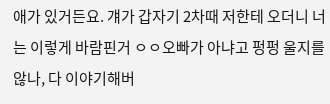애가 있거든요. 걔가 갑자기 2차때 저한테 오더니 너는 이렇게 바람핀거 ㅇㅇ오빠가 아냐고 펑펑 울지를 않나, 다 이야기해버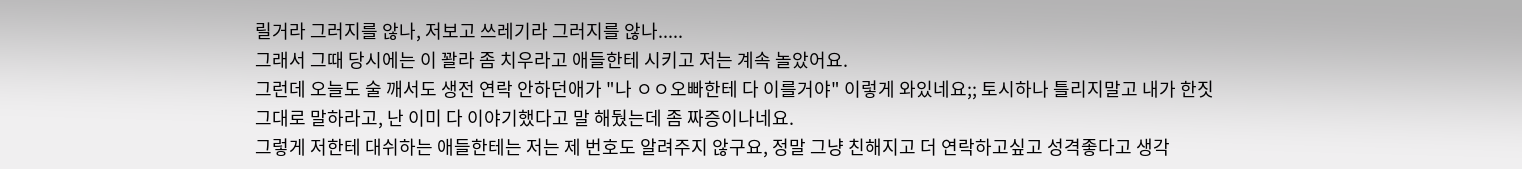릴거라 그러지를 않나, 저보고 쓰레기라 그러지를 않나.....
그래서 그때 당시에는 이 꽐라 좀 치우라고 애들한테 시키고 저는 계속 놀았어요.
그런데 오늘도 술 깨서도 생전 연락 안하던애가 "나 ㅇㅇ오빠한테 다 이를거야" 이렇게 와있네요;; 토시하나 틀리지말고 내가 한짓 그대로 말하라고, 난 이미 다 이야기했다고 말 해뒀는데 좀 짜증이나네요.
그렇게 저한테 대쉬하는 애들한테는 저는 제 번호도 알려주지 않구요, 정말 그냥 친해지고 더 연락하고싶고 성격좋다고 생각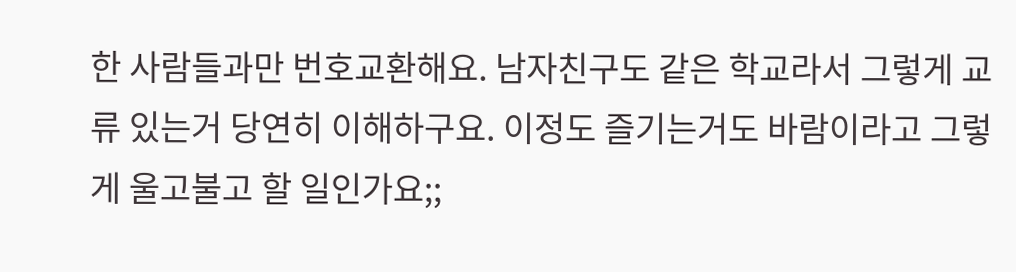한 사람들과만 번호교환해요. 남자친구도 같은 학교라서 그렇게 교류 있는거 당연히 이해하구요. 이정도 즐기는거도 바람이라고 그렇게 울고불고 할 일인가요;;